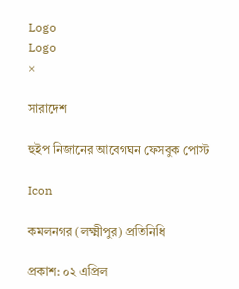Logo
Logo
×

সারাদেশ

হুইপ নিজানের আবেগঘন ফেসবুক পোস্ট

Icon

কমলনগর (লক্ষ্মীপুর) প্রতিনিধি

প্রকাশ: ০২ এপ্রিল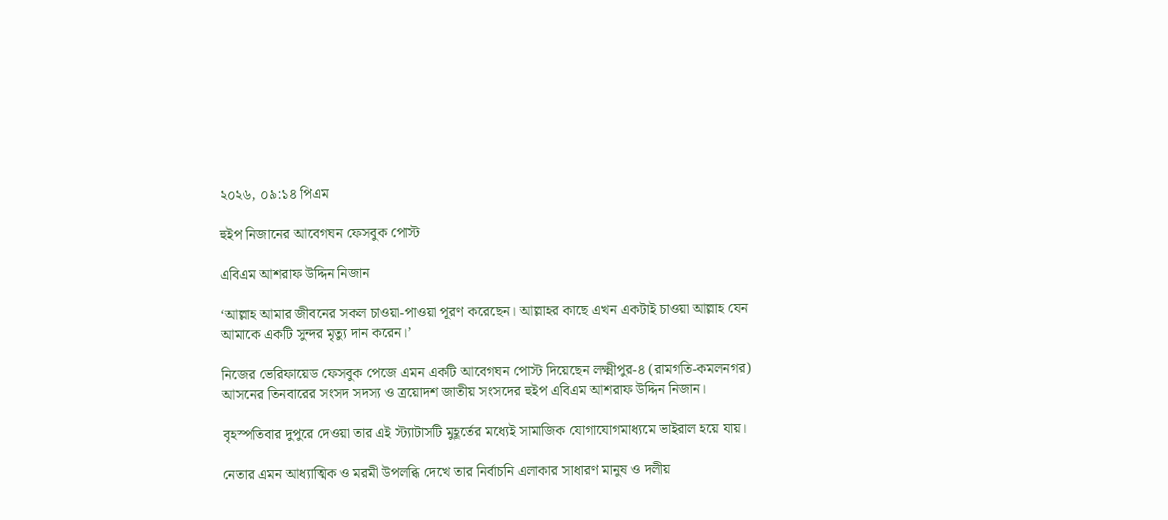২০২৬, ০৯:১৪ পিএম

হুইপ নিজানের আবেগঘন ফেসবুক পোস্ট

এবিএম আশরাফ উদ্দিন নিজান

‘আল্লাহ আমার জীবনের সকল চাওয়া-পাওয়া পূরণ করেছেন। আল্লাহর কাছে এখন একটাই চাওয়া আল্লাহ যেন আমাকে একটি সুন্দর মৃত্যু দান করেন।’

নিজের ভেরিফায়েড ফেসবুক পেজে এমন একটি আবেগঘন পোস্ট দিয়েছেন লক্ষ্মীপুর-৪ (রামগতি-কমলনগর) আসনের তিনবারের সংসদ সদস্য ও ত্রয়োদশ জাতীয় সংসদের হুইপ এবিএম আশরাফ উদ্দিন নিজান।

বৃহস্পতিবার দুপুরে দেওয়া তার এই স্ট্যাটাসটি মুহূর্তের মধ্যেই সামাজিক যোগাযোগমাধ্যমে ভাইরাল হয়ে যায়।

নেতার এমন আধ্যাত্মিক ও মরমী উপলব্ধি দেখে তার নির্বাচনি এলাকার সাধারণ মানুষ ও দলীয়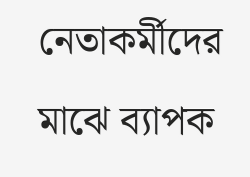নেতাকর্মীদের মাঝে ব্যাপক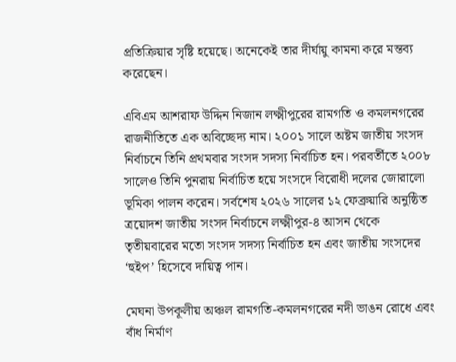প্রতিক্রিয়ার সৃষ্টি হয়েছে। অনেকেই তার দীর্ঘায়ু কামনা করে মন্তব্য করেছেন।

এবিএম আশরাফ উদ্দিন নিজান লক্ষ্মীপুরের রামগতি ও কমলনগরের রাজনীতিতে এক অবিচ্ছেদ্য নাম। ২০০১ সালে অষ্টম জাতীয় সংসদ নির্বাচনে তিনি প্রথমবার সংসদ সদস্য নির্বাচিত হন। পরবর্তীতে ২০০৮ সালেও তিনি পুনরায় নির্বাচিত হয়ে সংসদে বিরোধী দলের জোরালো ভূমিকা পালন করেন। সর্বশেষ ২০২৬ সালের ১২ ফেব্রুয়ারি অনুষ্ঠিত ত্রয়োদশ জাতীয় সংসদ নির্বাচনে লক্ষ্মীপুর-৪ আসন থেকে তৃতীয়বারের মতো সংসদ সদস্য নির্বাচিত হন এবং জাতীয় সংসদের ‘হুইপ’ হিসেবে দায়িত্ব পান।

মেঘনা উপকূলীয় অঞ্চল রামগতি-কমলনগরের নদী ভাঙন রোধে এবং বাঁধ নির্মাণ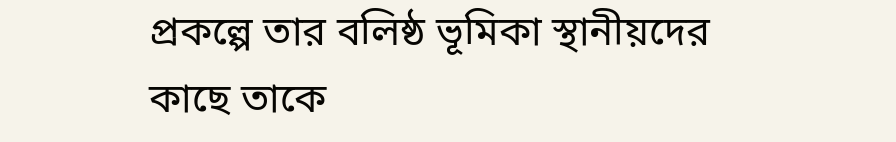প্রকল্পে তার বলিষ্ঠ ভূমিকা স্থানীয়দের কাছে তাকে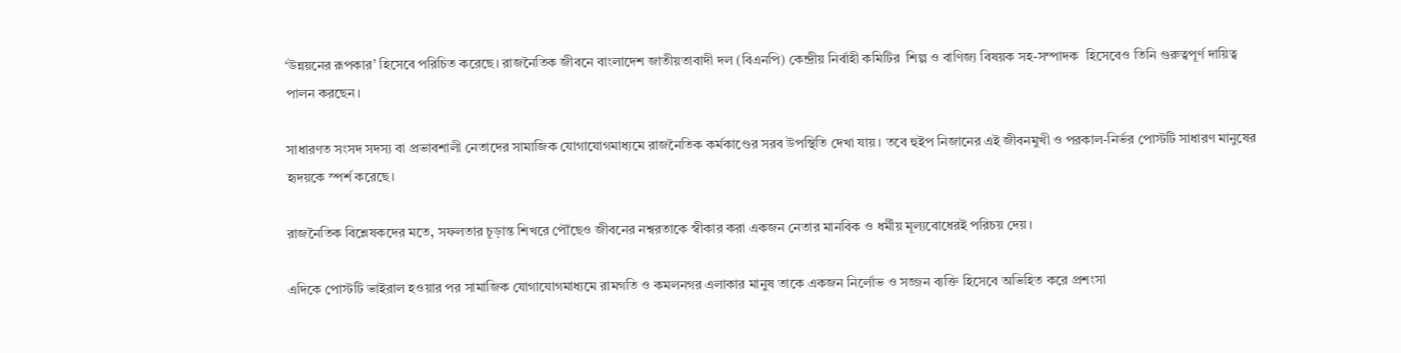‘উন্নয়নের রূপকার’ হিসেবে পরিচিত করেছে। রাজনৈতিক জীবনে বাংলাদেশ জাতীয়তাবাদী দল (বিএনপি) কেন্দ্রীয় নির্বাহী কমিটির  শিল্প ও বাণিজ্য বিষয়ক সহ-সম্পাদক  হিসেবেও তিনি গুরুত্বপূর্ণ দায়িত্ব পালন করছেন।

সাধারণত সংসদ সদস্য বা প্রভাবশালী নেতাদের সামাজিক যোগাযোগমাধ্যমে রাজনৈতিক কর্মকাণ্ডের সরব উপস্থিতি দেখা যায়। তবে হুইপ নিজানের এই জীবনমুখী ও পরকাল-নির্ভর পোস্টটি সাধারণ মানুষের হৃদয়কে স্পর্শ করেছে।

রাজনৈতিক বিশ্লেষকদের মতে, সফলতার চূড়ান্ত শিখরে পৌঁছেও জীবনের নশ্বরতাকে স্বীকার করা একজন নেতার মানবিক ও ধর্মীয় মূল্যবোধেরই পরিচয় দেয়।

এদিকে পোস্টটি ভাইরাল হওয়ার পর সামাজিক যোগাযোগমাধ্যমে রামগতি ও কমলনগর এলাকার মানুষ তাকে একজন নির্লোভ ও সজ্জন ব্যক্তি হিসেবে অভিহিত করে প্রশংসা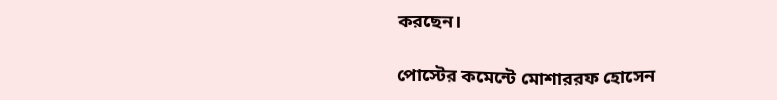করছেন।

পোস্টের কমেন্টে মোশাররফ হোসেন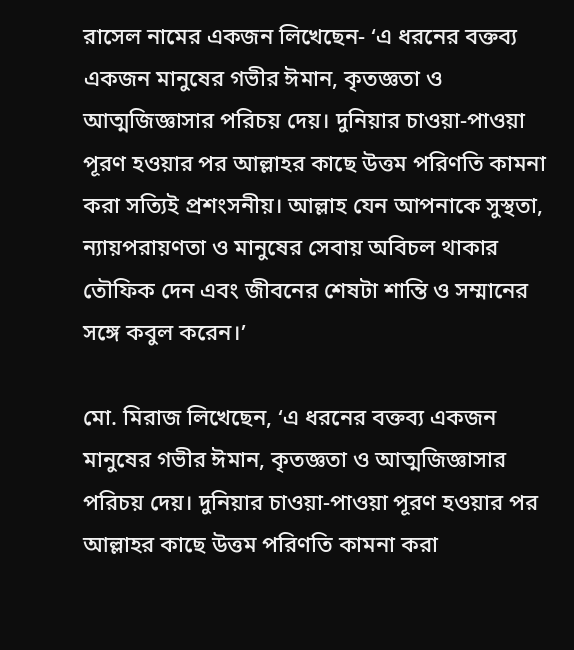রাসেল নামের একজন লিখেছেন- ‘এ ধরনের বক্তব্য একজন মানুষের গভীর ঈমান, কৃতজ্ঞতা ও আত্মজিজ্ঞাসার পরিচয় দেয়। দুনিয়ার চাওয়া-পাওয়া পূরণ হওয়ার পর আল্লাহর কাছে উত্তম পরিণতি কামনা করা সত্যিই প্রশংসনীয়। আল্লাহ যেন আপনাকে সুস্থতা, ন্যায়পরায়ণতা ও মানুষের সেবায় অবিচল থাকার তৌফিক দেন এবং জীবনের শেষটা শান্তি ও সম্মানের সঙ্গে কবুল করেন।’

মো. মিরাজ লিখেছেন, ‘এ ধরনের বক্তব্য একজন মানুষের গভীর ঈমান, কৃতজ্ঞতা ও আত্মজিজ্ঞাসার পরিচয় দেয়। দুনিয়ার চাওয়া-পাওয়া পূরণ হওয়ার পর আল্লাহর কাছে উত্তম পরিণতি কামনা করা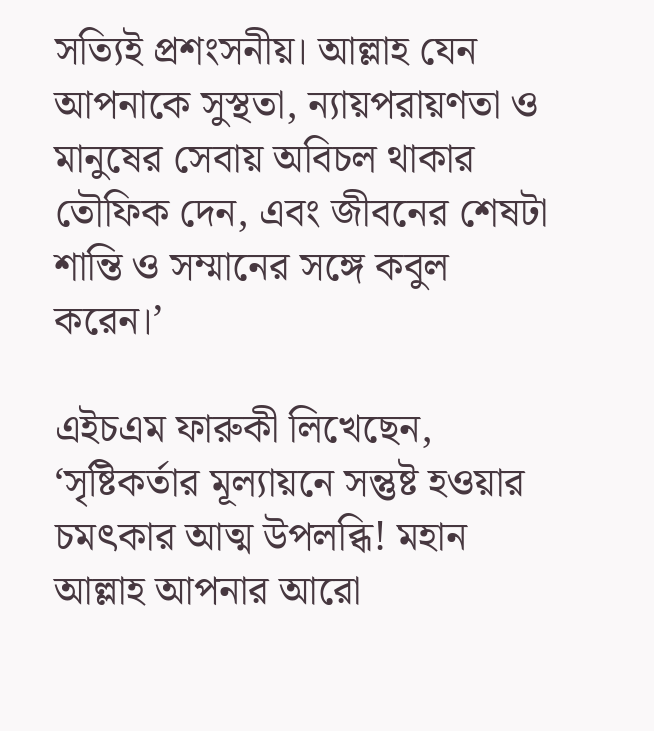সত্যিই প্রশংসনীয়। আল্লাহ যেন আপনাকে সুস্থতা, ন্যায়পরায়ণতা ও মানুষের সেবায় অবিচল থাকার তৌফিক দেন, এবং জীবনের শেষটা শান্তি ও সম্মানের সঙ্গে কবুল করেন।’

এইচএম ফারুকী লিখেছেন, ‘সৃষ্টিকর্তার মূল্যায়নে সন্তুষ্ট হওয়ার চমৎকার আত্ম উপলব্ধি! মহান আল্লাহ আপনার আরো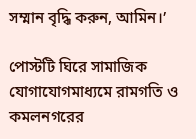সম্মান বৃদ্ধি করুন, আমিন।’

পোস্টটি ঘিরে সামাজিক যোগাযোগমাধ্যমে রামগতি ও কমলনগরের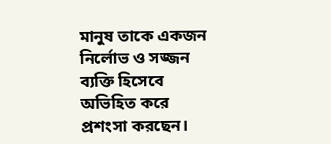মানুষ তাকে একজন নির্লোভ ও সজ্জন ব্যক্তি হিসেবে অভিহিত করে প্রশংসা করছেন।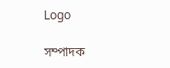Logo

সম্পাদক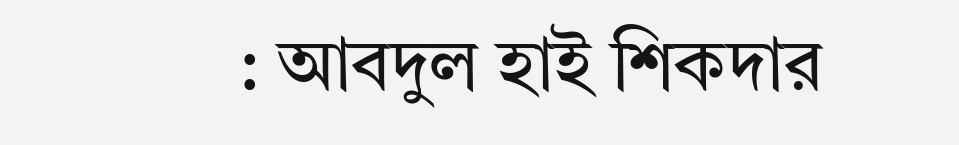: আবদুল হাই শিকদার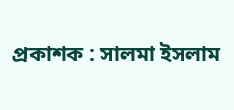প্রকাশক : সালমা ইসলাম